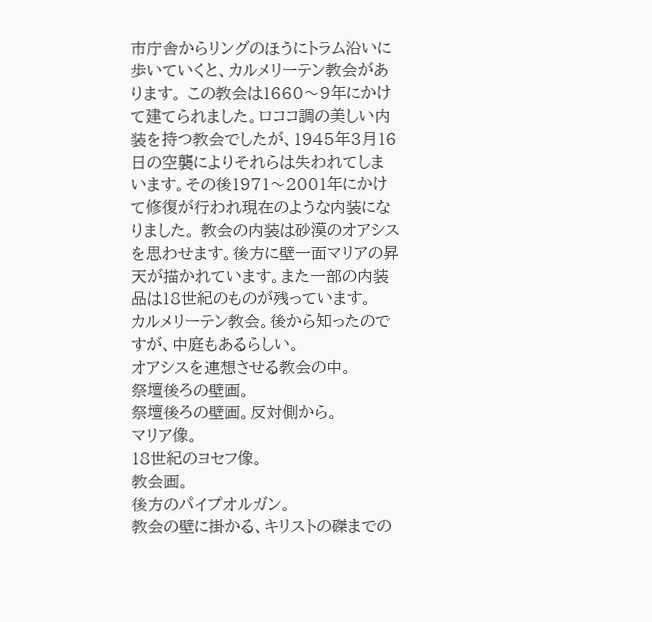市庁舎からリングのほうにトラム沿いに歩いていくと、カルメリーテン教会があります。 この教会は1660〜9年にかけて建てられました。ロココ調の美しい内装を持つ教会でしたが、1945年3月16日の空襲によりそれらは失われてしまいます。その後1971〜2001年にかけて修復が行われ現在のような内装になりました。 教会の内装は砂漠のオアシスを思わせます。後方に壁一面マリアの昇天が描かれています。また一部の内装品は18世紀のものが残っています。
カルメリーテン教会。後から知ったのですが、中庭もあるらしい。
オアシスを連想させる教会の中。
祭壇後ろの壁画。
祭壇後ろの壁画。反対側から。
マリア像。
18世紀のヨセフ像。
教会画。
後方のパイプオルガン。
教会の壁に掛かる、キリストの磔までの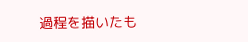過程を描いたも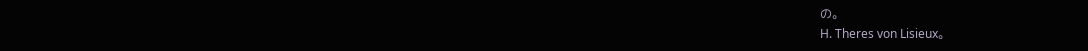の。
H. Theres von Lisieux。